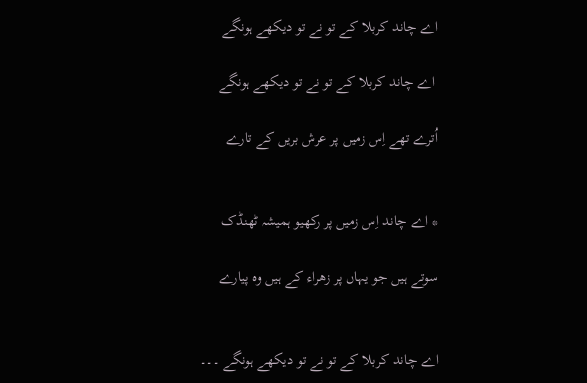اے چاند کربلا کے تو نے تو دیکھے ہونگے

 اے چاند کربلا کے تو نے تو دیکھے ہونگے

اُترے تھے اِس زمیں پر عرش بریں کے تارے


* اے چاند اِس زمیں پر رکھیو ہمیشہ ٹھنڈک

سوتے ہیں جو یہاں پر زھراء کے ہیں وہ پیارے


اے چاند کربلا کے تو نے تو دیکھے ہونگے ۔۔۔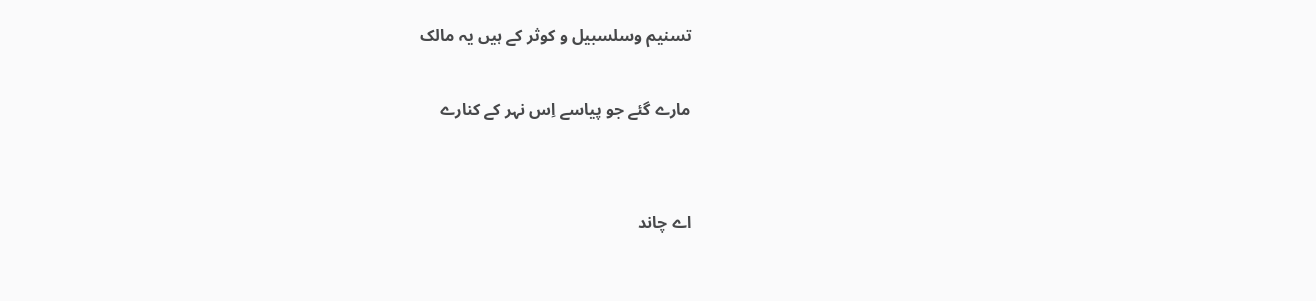تسنیم وسلسبیل و کوثر کے ہیں یہ مالک

مارے گئے جو پیاسے اِس نہر کے کنارے


اے چاند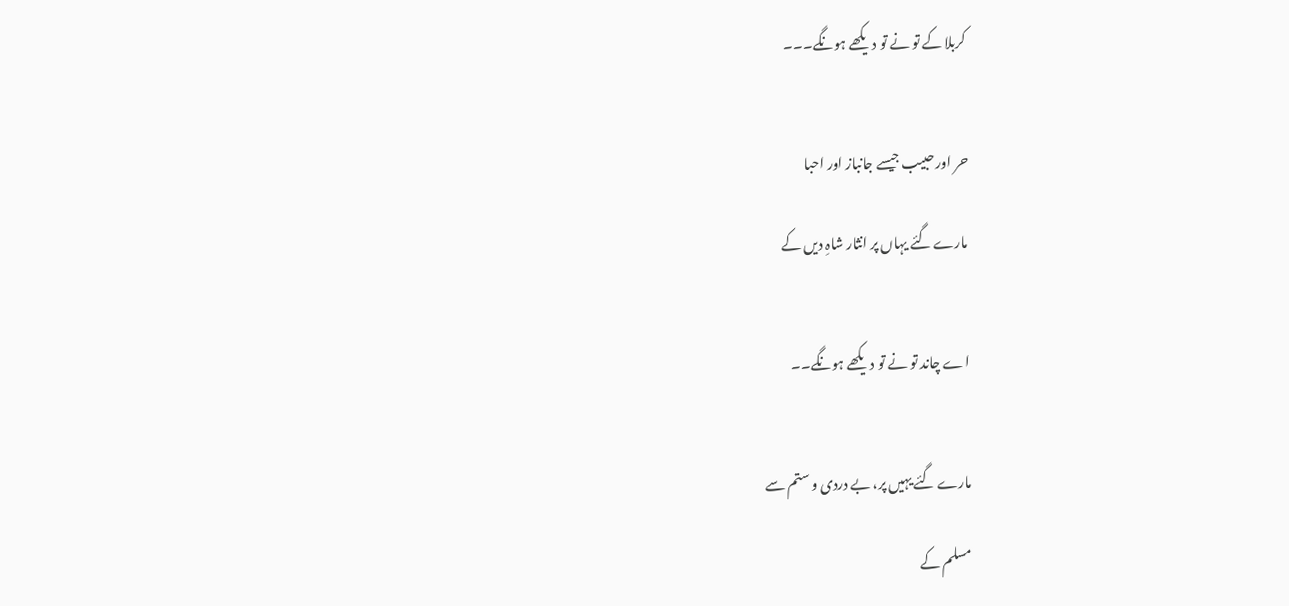کربلا کے تو نے تو دیکھے ہونگے۔۔۔


حر اور حبیب جیسے جانباز اور احبا

مارے گئے یہاں پر انثار شاہِ دیں کے


اے چاند تو نے تو دیکھے ہونگے۔۔


مارے گئے یہیں پر، بے دردی و ستم سے

مسلم کے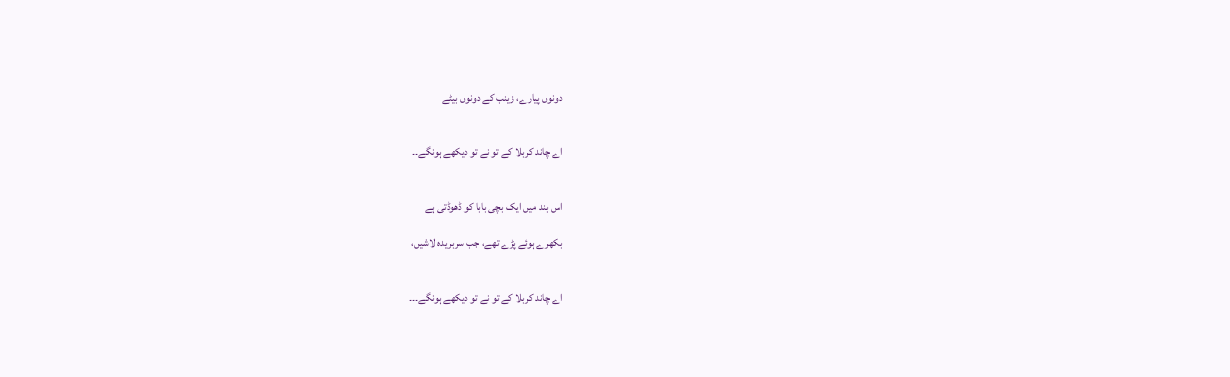دونوں پیارے، زینب کے دونوں بیٹے


اے چاند کربلا کے تو نے تو دیکھے ہونگے۔۔


اس بند میں ایک بچی بابا کو ڈھوڈتی ہے

بکھرے ہوئے پڑے تھے، جب سربریدہ لاشیں،


اے چاند کربلا کے تو نے تو دیکھے ہونگے۔۔۔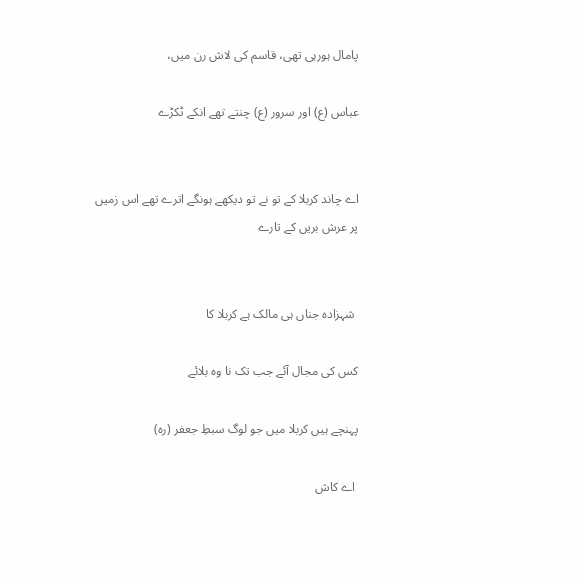پامال ہورہی تھی، قاسم کی لاش رن میں،

عباس (ع) اور سرور (ع) چنتے تھے انکے ٹکڑے


اے چاند کربلا کے تو نے تو دیکھے ہونگے اترے تھے اس زمیں پر عرش بریں کے تارے


 شہزادہ جناں ہی مالک ہے کربلا کا

کس کی مجال آئے جب تک نا وہ بلائے

پہنچے ہیں کربلا میں جو لوگ سبطِ جعفر (رہ)

 اے کاش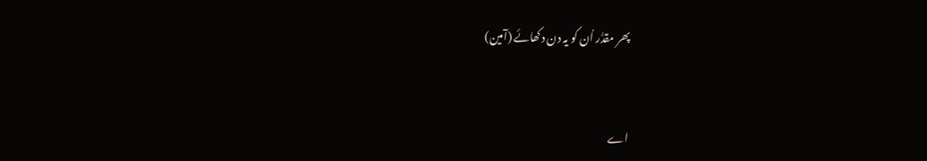پھر مقدَّر اُن کو یہ دن دکھائے (آمین)


اے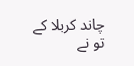چاند کربلا کے تو نے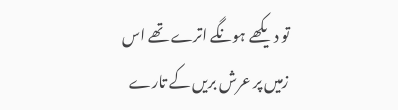تو دیکھے ہونگے اترے تھے اس زمیں پر عرش بریں کے تارے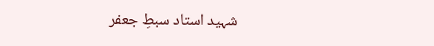شہید استاد سبطِ جعفر